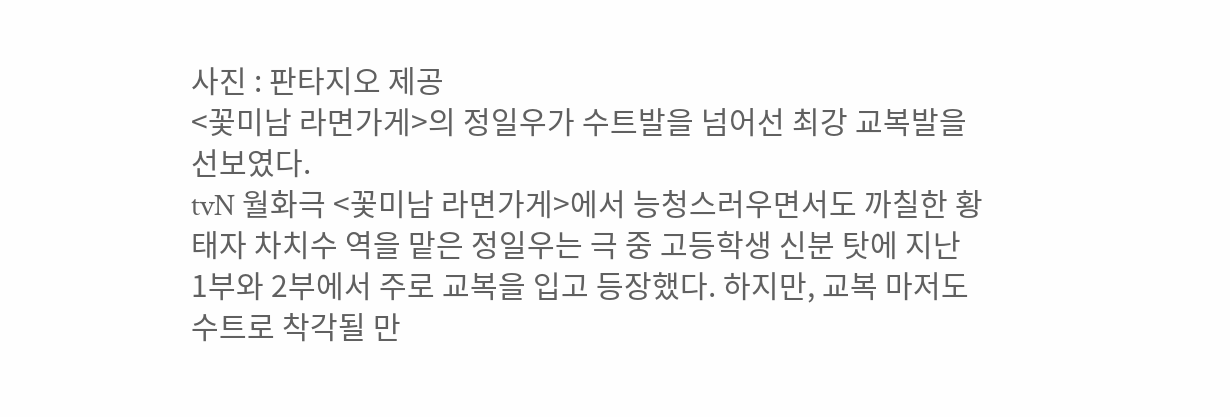사진 : 판타지오 제공
<꽃미남 라면가게>의 정일우가 수트발을 넘어선 최강 교복발을 선보였다.
tvN 월화극 <꽃미남 라면가게>에서 능청스러우면서도 까칠한 황태자 차치수 역을 맡은 정일우는 극 중 고등학생 신분 탓에 지난 1부와 2부에서 주로 교복을 입고 등장했다. 하지만, 교복 마저도 수트로 착각될 만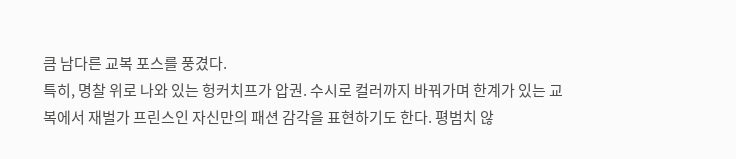큼 남다른 교복 포스를 풍겼다.
특히, 명찰 위로 나와 있는 헝커치프가 압권. 수시로 컬러까지 바꿔가며 한계가 있는 교복에서 재벌가 프린스인 자신만의 패션 감각을 표현하기도 한다. 평범치 않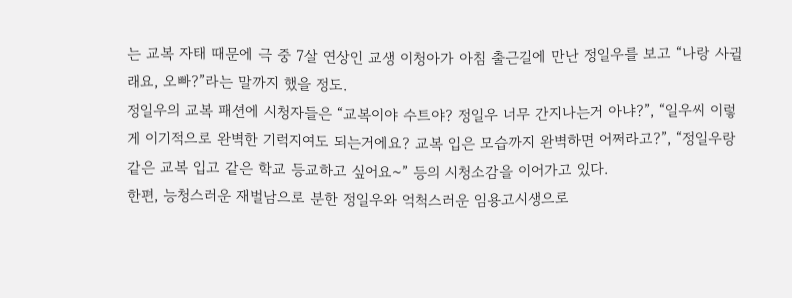는 교복 자태 때문에 극 중 7살 연상인 교생 이청아가 아침 출근길에 만난 정일우를 보고 “나랑 사귈래요, 오빠?”라는 말까지 했을 정도.
정일우의 교복 패션에 시청자들은 “교복이야 수트야? 정일우 너무 간지나는거 아냐?”, “일우씨 이렇게 이기적으로 완벽한 기럭지여도 되는거에요? 교복 입은 모습까지 완벽하면 어쩌라고?”, “정일우랑 같은 교복 입고 같은 학교 등교하고 싶어요~” 등의 시청소감을 이어가고 있다.
한편, 능청스러운 재벌남으로 분한 정일우와 억척스러운 임용고시생으로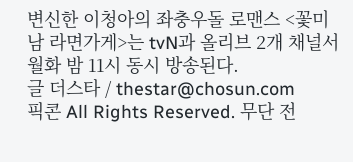변신한 이청아의 좌충우돌 로맨스 <꽃미남 라면가게>는 tvN과 올리브 2개 채널서 월화 밤 11시 동시 방송된다.
글 더스타 / thestar@chosun.com
픽콘 All Rights Reserved. 무단 전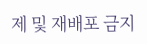제 및 재배포 금지